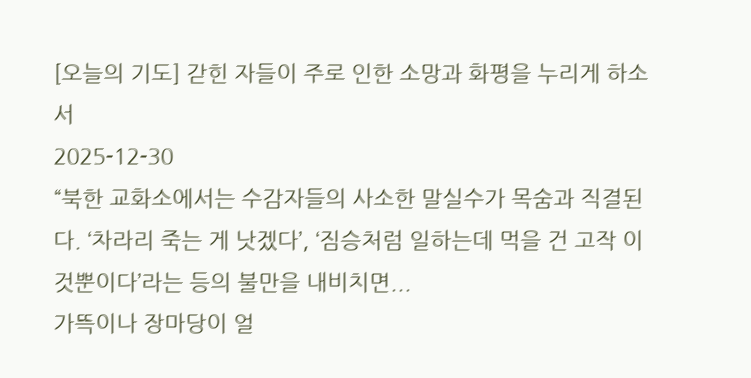[오늘의 기도] 갇힌 자들이 주로 인한 소망과 화평을 누리게 하소서
2025-12-30
“북한 교화소에서는 수감자들의 사소한 말실수가 목숨과 직결된다. ‘차라리 죽는 게 낫겠다’, ‘짐승처럼 일하는데 먹을 건 고작 이것뿐이다’라는 등의 불만을 내비치면...
가뜩이나 장마당이 얼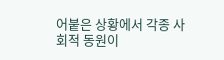어붙은 상황에서 각종 사회적 동원이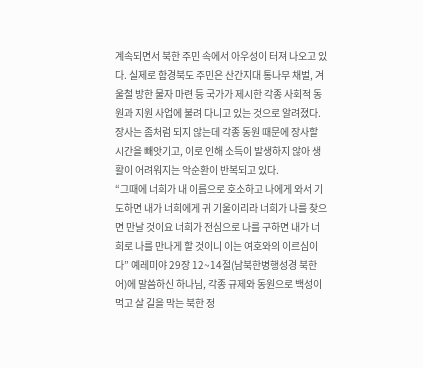계속되면서 북한 주민 속에서 아우성이 터져 나오고 있다. 실제로 함경북도 주민은 산간지대 통나무 채벌, 겨울철 방한 물자 마련 등 국가가 제시한 각종 사회적 동원과 지원 사업에 불려 다니고 있는 것으로 알려졌다. 장사는 좀처럼 되지 않는데 각종 동원 때문에 장사할 시간을 빼앗기고, 이로 인해 소득이 발생하지 않아 생활이 어려워지는 악순환이 반복되고 있다.
“그때에 너희가 내 이름으로 호소하고 나에게 와서 기도하면 내가 너희에게 귀 기울이리라 너희가 나를 찾으면 만날 것이요 너희가 전심으로 나를 구하면 내가 너희로 나를 만나게 할 것이니 이는 여호와의 이르심이다” 예레미야 29장 12~14절(남북한병행성경 북한어)에 말씀하신 하나님, 각종 규제와 동원으로 백성이 먹고 살 길을 막는 북한 정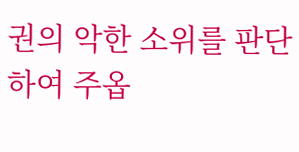권의 악한 소위를 판단하여 주옵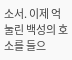소서. 이제 억눌린 백성의 호소를 들으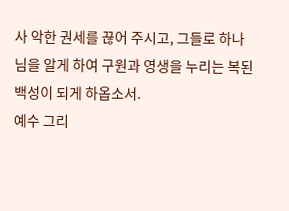사 악한 권세를 끊어 주시고, 그들로 하나님을 알게 하여 구원과 영생을 누리는 복된 백성이 되게 하옵소서.
예수 그리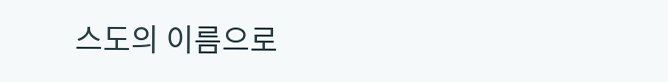스도의 이름으로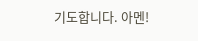기도합니다. 아멘!